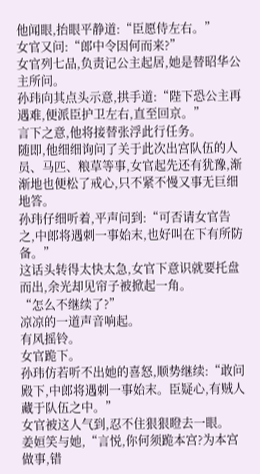他闻眼,抬眼平静道:“臣愿侍左右。”
女官又问:“郎中令因何而来?”
女官列七品,负责记公主起居,她是替昭华公主所问。
孙玮向其点头示意,拱手道:“陛下恐公主再遇难,便派臣护卫左右,直至回京。”
言下之意,他将接替张浮此行任务。
随即,他细细询问了关于此次出宫队伍的人员、马匹、粮草等事,女官起先还有犹豫,渐渐地也便松了戒心,只不紧不慢又事无巨细地答。
孙玮仔细听着,平声问到:“可否请女官告之,中郎将遇刺一事始末,也好叫在下有所防备。”
这话头转得太快太急,女官下意识就要托盘而出,余光却见帘子被掀起一角。
“怎么不继续了?”
凉凉的一道声音响起。
有风摇铃。
女官跪下。
孙玮仿若听不出她的喜怒,顺势继续:“敢问殿下,中郎将遇刺一事始末。臣疑心,有贼人藏于队伍之中。”
女官被这人气到,忍不住狠狠瞪去一眼。
姜姮笑与她,“言悦,你何须跪本宫?为本宫做事,错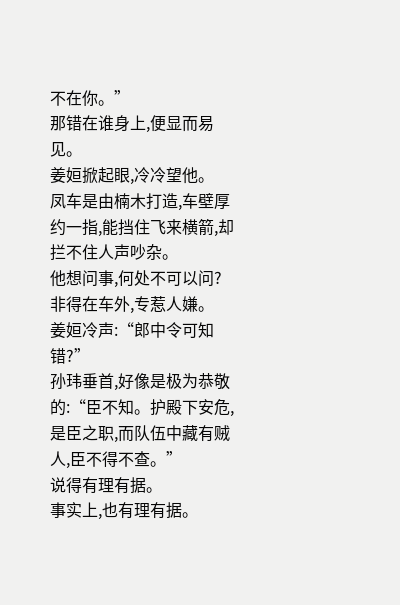不在你。”
那错在谁身上,便显而易见。
姜姮掀起眼,冷冷望他。
凤车是由楠木打造,车壁厚约一指,能挡住飞来横箭,却拦不住人声吵杂。
他想问事,何处不可以问?
非得在车外,专惹人嫌。
姜姮冷声:“郎中令可知错?”
孙玮垂首,好像是极为恭敬的:“臣不知。护殿下安危,是臣之职,而队伍中藏有贼人,臣不得不查。”
说得有理有据。
事实上,也有理有据。